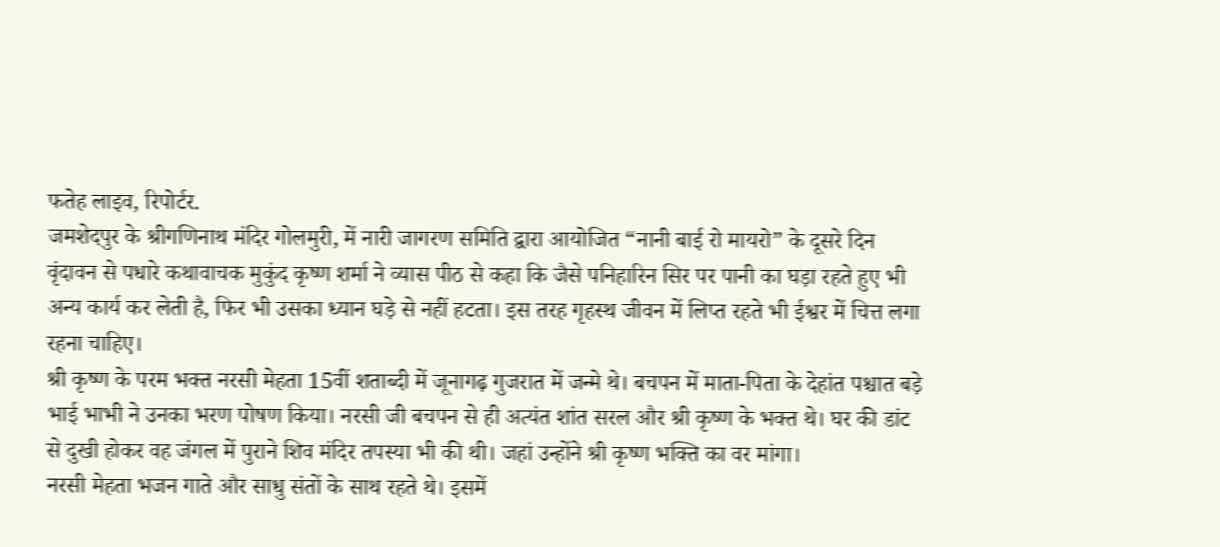फतेह लाइव, रिपोर्टर.
जमशेदपुर के श्रीगणिनाथ मंदिर गोलमुरी, में नारी जागरण समिति द्वारा आयोजित “नानी बाई रो मायरो” के दूसरे दिन वृंदावन से पधारे कथावाचक मुकुंद कृष्ण शर्मा ने व्यास पीठ से कहा कि जैसे पनिहारिन सिर पर पानी का घड़ा रहते हुए भी अन्य कार्य कर लेती है, फिर भी उसका ध्यान घड़े से नहीं हटता। इस तरह गृहस्थ जीवन में लिप्त रहते भी ईश्वर में चित्त लगा रहना चाहिए।
श्री कृष्ण के परम भक्त नरसी मेहता 15वीं शताब्दी में जूनागढ़ गुजरात में जन्मे थे। बचपन में माता-पिता के देहांत पश्चात बड़े भाई भाभी ने उनका भरण पोषण किया। नरसी जी बचपन से ही अत्यंत शांत सरल और श्री कृष्ण के भक्त थे। घर की डांट से दुखी होकर वह जंगल में पुराने शिव मंदिर तपस्या भी की थी। जहां उन्होंने श्री कृष्ण भक्ति का वर मांगा।
नरसी मेहता भजन गाते और साधु संतों के साथ रहते थे। इसमें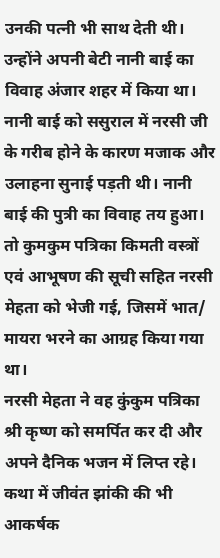उनकी पत्नी भी साथ देती थी। उन्होंने अपनी बेटी नानी बाई का विवाह अंजार शहर में किया था। नानी बाई को ससुराल में नरसी जी के गरीब होने के कारण मजाक और उलाहना सुनाई पड़ती थी। नानी बाई की पुत्री का विवाह तय हुआ। तो कुमकुम पत्रिका किमती वस्त्रों एवं आभूषण की सूची सहित नरसी मेहता को भेजी गई, जिसमें भात/ मायरा भरने का आग्रह किया गया था।
नरसी मेहता ने वह कुंकुम पत्रिका श्री कृष्ण को समर्पित कर दी और अपने दैनिक भजन में लिप्त रहे। कथा में जीवंत झांकी की भी आकर्षक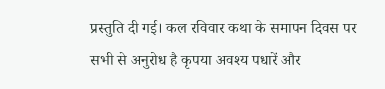प्रस्तुति दी गई। कल रविवार कथा के समापन दिवस पर सभी से अनुरोध है कृपया अवश्य पधारें और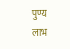पुण्य लाभ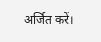अर्जित करें।